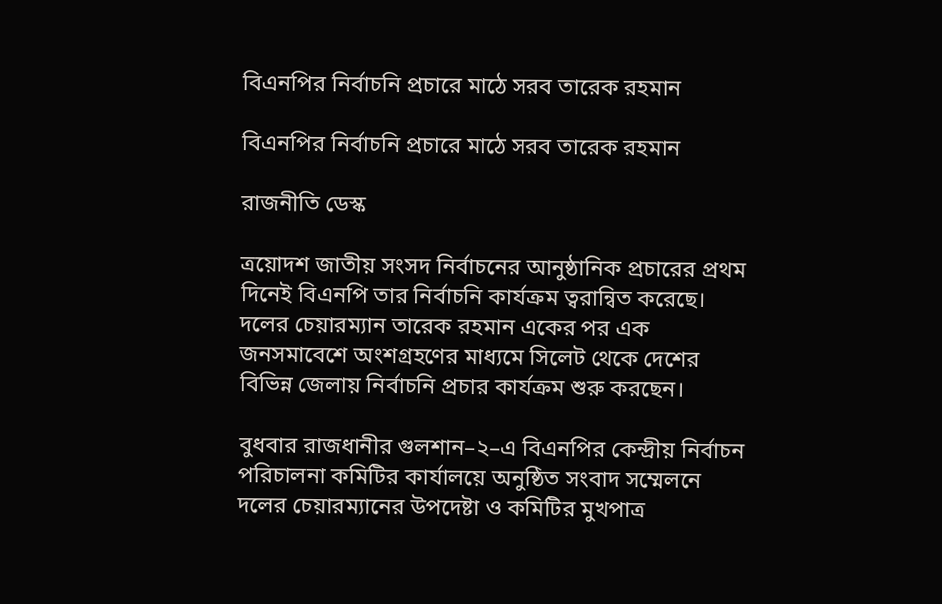বিএনপির নির্বাচনি প্রচারে মাঠে সরব তারেক রহমান

বিএনপির নির্বাচনি প্রচারে মাঠে সরব তারেক রহমান

রাজনীতি ডেস্ক

ত্রয়োদশ জাতীয় সংসদ নির্বাচনের আনুষ্ঠানিক প্রচারের প্রথম দিনেই বিএনপি তার নির্বাচনি কার্যক্রম ত্বরান্বিত করেছে। দলের চেয়ারম্যান তারেক রহমান একের পর এক জনসমাবেশে অংশগ্রহণের মাধ্যমে সিলেট থেকে দেশের বিভিন্ন জেলায় নির্বাচনি প্রচার কার্যক্রম শুরু করছেন।

বুধবার রাজধানীর গুলশান–২–এ বিএনপির কেন্দ্রীয় নির্বাচন পরিচালনা কমিটির কার্যালয়ে অনুষ্ঠিত সংবাদ সম্মেলনে দলের চেয়ারম্যানের উপদেষ্টা ও কমিটির মুখপাত্র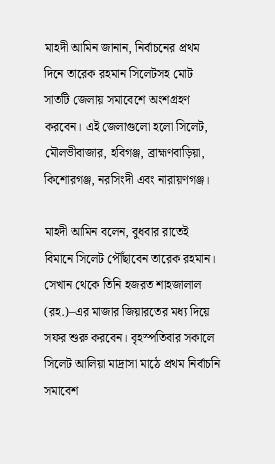মাহদী আমিন জানান, নির্বাচনের প্রথম দিনে তারেক রহমান সিলেটসহ মোট সাতটি জেলায় সমাবেশে অংশগ্রহণ করবেন। এই জেলাগুলো হলো সিলেট, মৌলভীবাজার, হবিগঞ্জ, ব্রাহ্মণবাড়িয়া, কিশোরগঞ্জ, নরসিংদী এবং নারায়ণগঞ্জ।

মাহদী আমিন বলেন, বুধবার রাতেই বিমানে সিলেট পৌঁছাবেন তারেক রহমান। সেখান থেকে তিনি হজরত শাহজালাল (রহ.)–এর মাজার জিয়ারতের মধ্য দিয়ে সফর শুরু করবেন। বৃহস্পতিবার সকালে সিলেট আলিয়া মাদ্রাসা মাঠে প্রথম নির্বাচনি সমাবেশ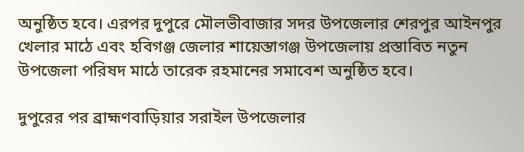অনুষ্ঠিত হবে। এরপর দুপুরে মৌলভীবাজার সদর উপজেলার শেরপুর আইনপুর খেলার মাঠে এবং হবিগঞ্জ জেলার শায়েস্তাগঞ্জ উপজেলায় প্রস্তাবিত নতুন উপজেলা পরিষদ মাঠে তারেক রহমানের সমাবেশ অনুষ্ঠিত হবে।

দুপুরের পর ব্রাহ্মণবাড়িয়ার সরাইল উপজেলার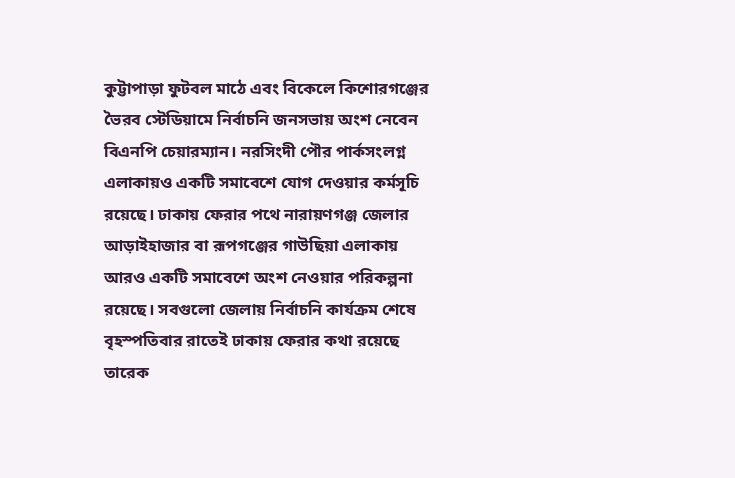কুট্টাপাড়া ফুটবল মাঠে এবং বিকেলে কিশোরগঞ্জের ভৈরব স্টেডিয়ামে নির্বাচনি জনসভায় অংশ নেবেন বিএনপি চেয়ারম্যান। নরসিংদী পৌর পার্কসংলগ্ন এলাকায়ও একটি সমাবেশে যোগ দেওয়ার কর্মসূচি রয়েছে। ঢাকায় ফেরার পথে নারায়ণগঞ্জ জেলার আড়াইহাজার বা রূপগঞ্জের গাউছিয়া এলাকায় আরও একটি সমাবেশে অংশ নেওয়ার পরিকল্পনা রয়েছে। সবগুলো জেলায় নির্বাচনি কার্যক্রম শেষে বৃহস্পতিবার রাতেই ঢাকায় ফেরার কথা রয়েছে তারেক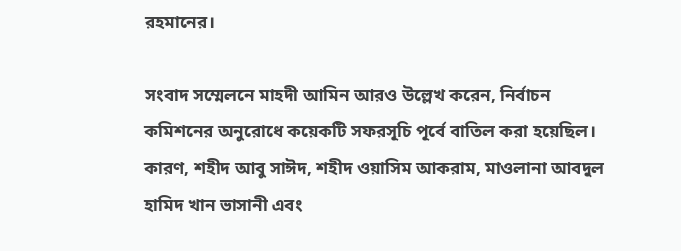রহমানের।

সংবাদ সম্মেলনে মাহদী আমিন আরও উল্লেখ করেন, নির্বাচন কমিশনের অনুরোধে কয়েকটি সফরসূচি পূর্বে বাতিল করা হয়েছিল। কারণ, শহীদ আবু সাঈদ, শহীদ ওয়াসিম আকরাম, মাওলানা আবদুল হামিদ খান ভাসানী এবং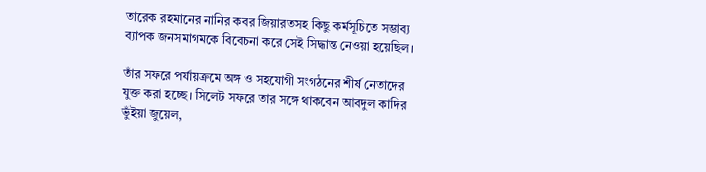তারেক রহমানের নানির কবর জিয়ারতসহ কিছু কর্মসূচিতে সম্ভাব্য ব্যাপক জনসমাগমকে বিবেচনা করে সেই সিদ্ধান্ত নেওয়া হয়েছিল।

তাঁর সফরে পর্যায়ক্রমে অঙ্গ ও সহযোগী সংগঠনের শীর্ষ নেতাদের যুক্ত করা হচ্ছে। সিলেট সফরে তার সঙ্গে থাকবেন আবদুল কাদির ভুঁইয়া জুয়েল,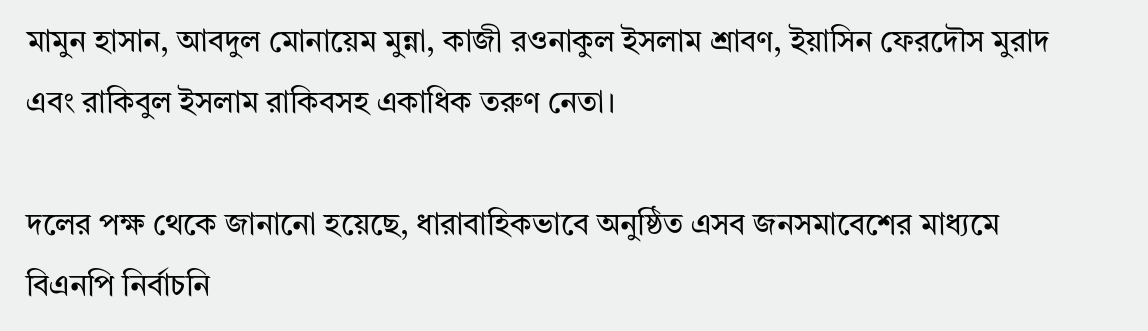মামুন হাসান, আবদুল মোনায়েম মুন্না, কাজী রওনাকুল ইসলাম শ্রাবণ, ইয়াসিন ফেরদৌস মুরাদ এবং রাকিবুল ইসলাম রাকিবসহ একাধিক তরুণ নেতা।

দলের পক্ষ থেকে জানানো হয়েছে, ধারাবাহিকভাবে অনুষ্ঠিত এসব জনসমাবেশের মাধ্যমে বিএনপি নির্বাচনি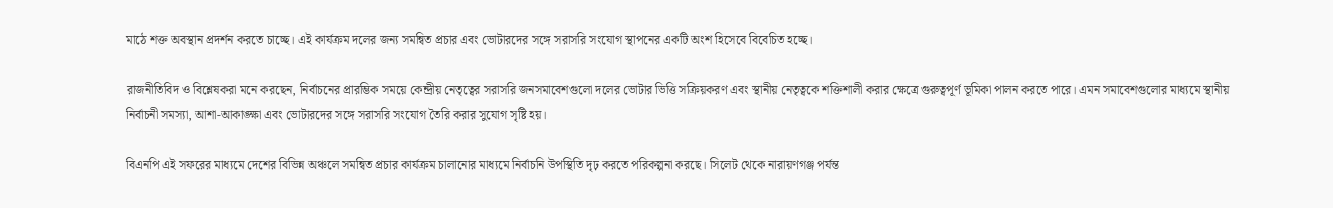মাঠে শক্ত অবস্থান প্রদর্শন করতে চাচ্ছে। এই কার্যক্রম দলের জন্য সমন্বিত প্রচার এবং ভোটারদের সঙ্গে সরাসরি সংযোগ স্থাপনের একটি অংশ হিসেবে বিবেচিত হচ্ছে।

রাজনীতিবিদ ও বিশ্লেষকরা মনে করছেন, নির্বাচনের প্রারম্ভিক সময়ে কেন্দ্রীয় নেতৃত্বের সরাসরি জনসমাবেশগুলো দলের ভোটার ভিত্তি সক্রিয়করণ এবং স্থানীয় নেতৃত্বকে শক্তিশালী করার ক্ষেত্রে গুরুত্বপূর্ণ ভূমিকা পালন করতে পারে। এমন সমাবেশগুলোর মাধ্যমে স্থানীয় নির্বাচনী সমস্যা, আশা-আকাঙ্ক্ষা এবং ভোটারদের সঙ্গে সরাসরি সংযোগ তৈরি করার সুযোগ সৃষ্টি হয়।

বিএনপি এই সফরের মাধ্যমে দেশের বিভিন্ন অঞ্চলে সমন্বিত প্রচার কার্যক্রম চালানোর মাধ্যমে নির্বাচনি উপস্থিতি দৃঢ় করতে পরিকল্পনা করছে। সিলেট থেকে নারায়ণগঞ্জ পর্যন্ত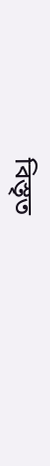বিস্তৃত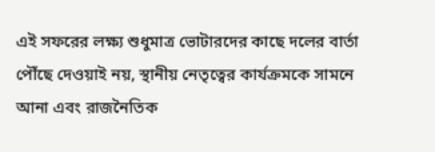এই সফরের লক্ষ্য শুধুমাত্র ভোটারদের কাছে দলের বার্তা পৌঁছে দেওয়াই নয়, স্থানীয় নেতৃত্বের কার্যক্রমকে সামনে আনা এবং রাজনৈতিক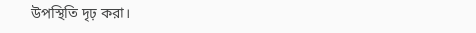উপস্থিতি দৃঢ় করা।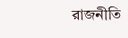রাজনীতি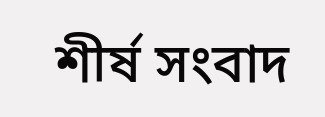শীর্ষ সংবাদ